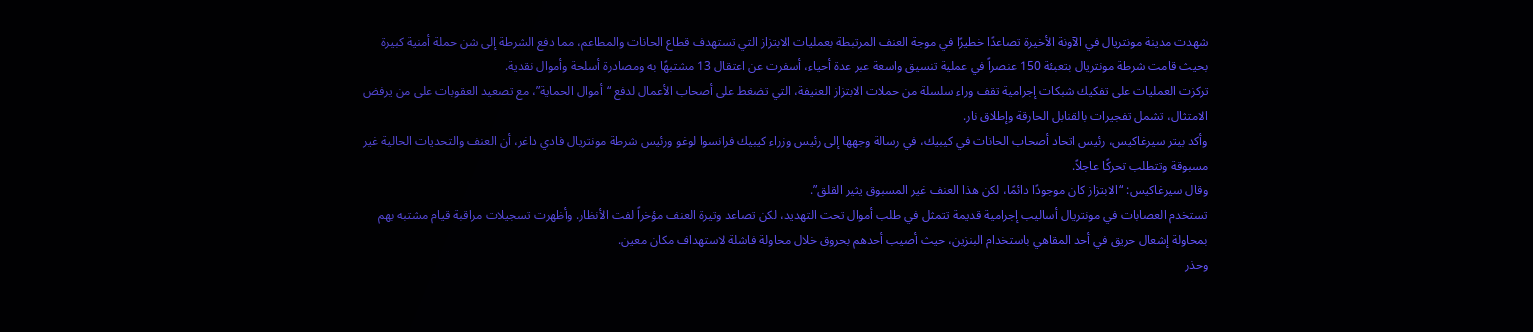شهدت مدينة مونتريال في الآونة الأخيرة تصاعدًا خطيرًا في موجة العنف المرتبطة بعمليات الابتزاز التي تستهدف قطاع الحانات والمطاعم، مما دفع الشرطة إلى شن حملة أمنية كبيرة بحيث قامت شرطة مونتريال بتعبئة 150 عنصراً في عملية تنسيق واسعة عبر عدة أحياء، أسفرت عن اعتقال 13 مشتبهًا به ومصادرة أسلحة وأموال نقدية.
تركزت العمليات على تفكيك شبكات إجرامية تقف وراء سلسلة من حملات الابتزاز العنيفة، التي تضغط على أصحاب الأعمال لدفع “أموال الحماية”، مع تصعيد العقوبات على من يرفض الامتثال، تشمل تفجيرات بالقنابل الحارقة وإطلاق نار.
وأكد بيتر سيرغاكيس، رئيس اتحاد أصحاب الحانات في كيبيك، في رسالة وجهها إلى رئيس وزراء كيبيك فرانسوا لوغو ورئيس شرطة مونتريال فادي داغر، أن العنف والتحديات الحالية غير مسبوقة وتتطلب تحركًا عاجلاً.
وقال سيرغاكيس: “الابتزاز كان موجودًا دائمًا، لكن هذا العنف غير المسبوق يثير القلق”.
تستخدم العصابات في مونتريال أساليب إجرامية قديمة تتمثل في طلب أموال تحت التهديد، لكن تصاعد وتيرة العنف مؤخراً لفت الأنظار. وأظهرت تسجيلات مراقبة قيام مشتبه بهم بمحاولة إشعال حريق في أحد المقاهي باستخدام البنزين، حيث أصيب أحدهم بحروق خلال محاولة فاشلة لاستهداف مكان معين.
وحذر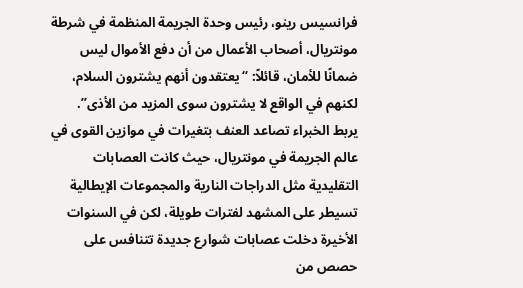فرانسيس رينو، رئيس وحدة الجريمة المنظمة في شرطة مونتريال، أصحاب الأعمال من أن دفع الأموال ليس ضمانًا للأمان، قائلاً: “يعتقدون أنهم يشترون السلام، لكنهم في الواقع لا يشترون سوى المزيد من الأذى”.
يربط الخبراء تصاعد العنف بتغيرات في موازين القوى في عالم الجريمة في مونتريال، حيث كانت العصابات التقليدية مثل الدراجات النارية والمجموعات الإيطالية تسيطر على المشهد لفترات طويلة، لكن في السنوات الأخيرة دخلت عصابات شوارع جديدة تتنافس على حصص من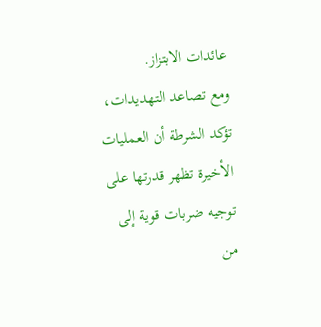عائدات الابتزاز.
ومع تصاعد التهديدات، تؤكد الشرطة أن العمليات الأخيرة تظهر قدرتها على توجيه ضربات قوية إلى من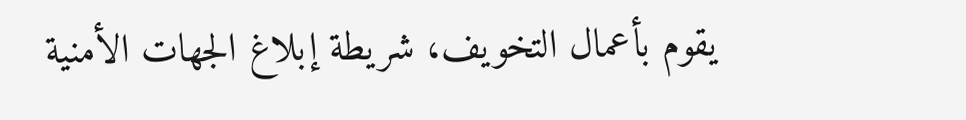يقوم بأعمال التخويف، شريطة إبلاغ الجهات الأمنية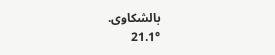بالشكاوى.
21.1°